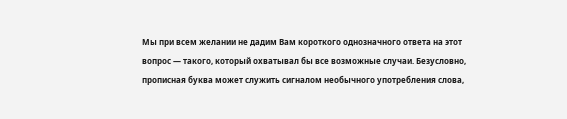Мы при всем желании не дадим Вам короткого однозначного ответа на этот вопрос — такого, который охватывал бы все возможные случаи. Безусловно, прописная буква может служить сигналом необычного употребления слова,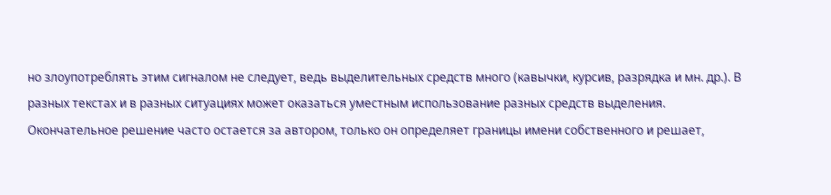но злоупотреблять этим сигналом не следует, ведь выделительных средств много (кавычки, курсив, разрядка и мн. др.). В разных текстах и в разных ситуациях может оказаться уместным использование разных средств выделения.
Окончательное решение часто остается за автором, только он определяет границы имени собственного и решает,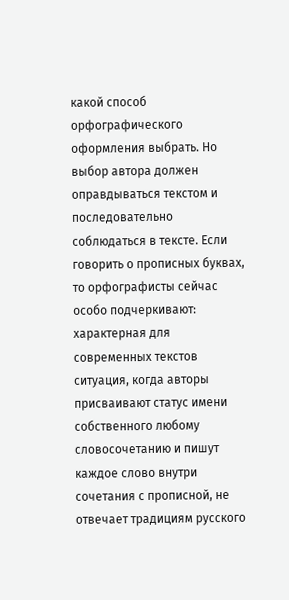какой способ орфографического оформления выбрать. Но выбор автора должен оправдываться текстом и последовательно соблюдаться в тексте. Если говорить о прописных буквах, то орфографисты сейчас особо подчеркивают: характерная для современных текстов ситуация, когда авторы присваивают статус имени собственного любому словосочетанию и пишут каждое слово внутри сочетания с прописной, не отвечает традициям русского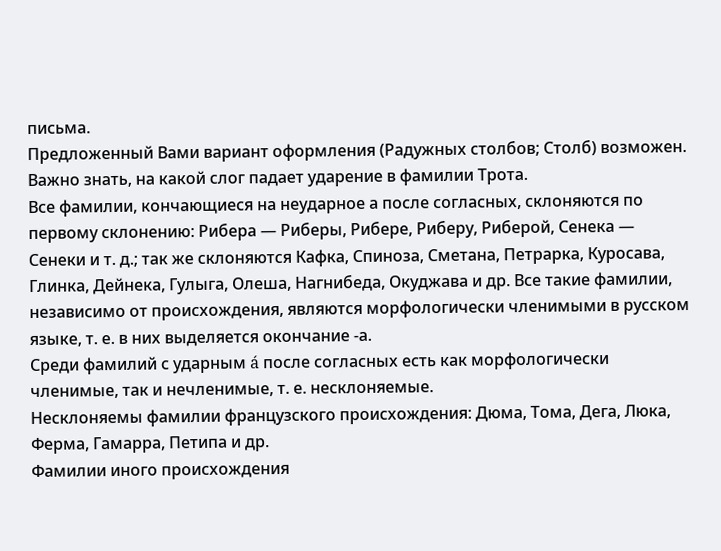письма.
Предложенный Вами вариант оформления (Радужных столбов; Столб) возможен.
Важно знать, на какой слог падает ударение в фамилии Трота.
Все фамилии, кончающиеся на неударное а после согласных, склоняются по первому склонению: Рибера — Риберы, Рибере, Риберу, Риберой, Сенека — Сенеки и т. д.; так же склоняются Кафка, Спиноза, Сметана, Петрарка, Куросава, Глинка, Дейнека, Гулыга, Олеша, Нагнибеда, Окуджава и др. Все такие фамилии, независимо от происхождения, являются морфологически членимыми в русском языке, т. е. в них выделяется окончание -а.
Среди фамилий с ударным á после согласных есть как морфологически членимые, так и нечленимые, т. е. несклоняемые.
Несклоняемы фамилии французского происхождения: Дюма, Тома, Дега, Люка, Ферма, Гамарра, Петипа и др.
Фамилии иного происхождения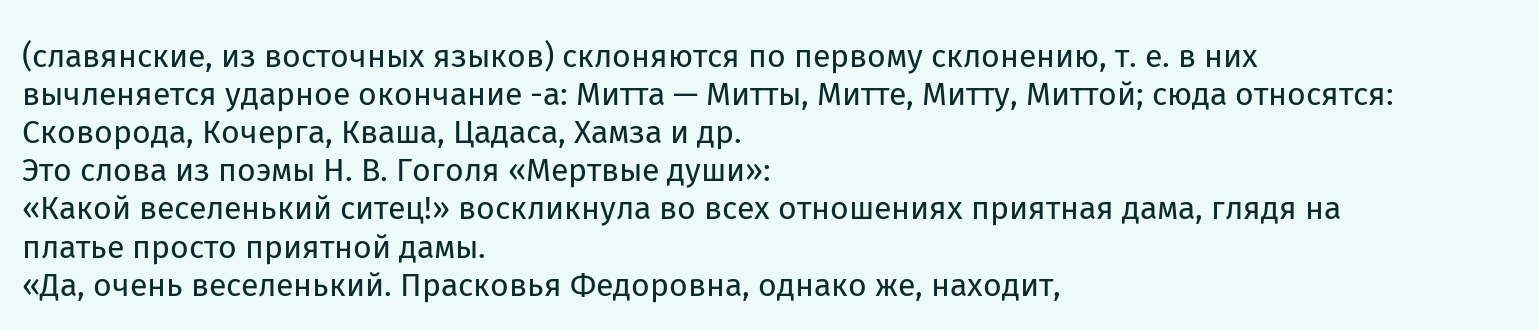(славянские, из восточных языков) склоняются по первому склонению, т. е. в них вычленяется ударное окончание -а: Митта — Митты, Митте, Митту, Миттой; сюда относятся: Сковорода, Кочерга, Кваша, Цадаса, Хамза и др.
Это слова из поэмы Н. В. Гоголя «Мертвые души»:
«Какой веселенький ситец!» воскликнула во всех отношениях приятная дама, глядя на платье просто приятной дамы.
«Да, очень веселенький. Прасковья Федоровна, однако же, находит,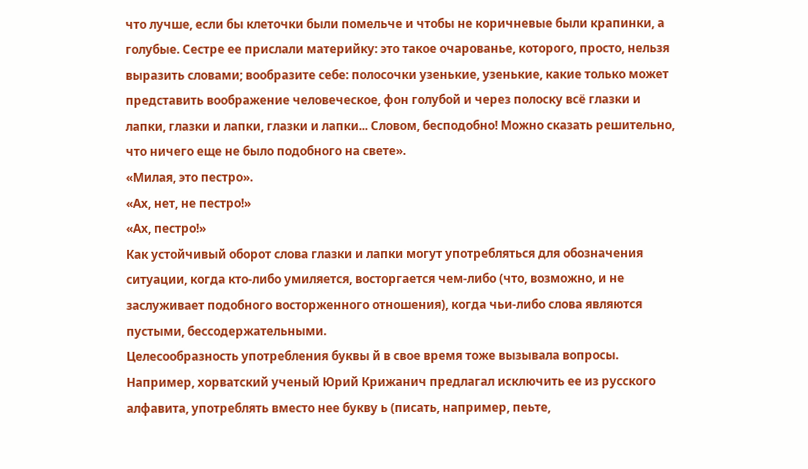что лучше, если бы клеточки были помельче и чтобы не коричневые были крапинки, а голубые. Сестре ее прислали материйку: это такое очарованье, которого, просто, нельзя выразить словами; вообразите себе: полосочки узенькие, узенькие, какие только может представить воображение человеческое, фон голубой и через полоску всё глазки и лапки, глазки и лапки, глазки и лапки... Словом, бесподобно! Можно сказать решительно, что ничего еще не было подобного на свете».
«Милая, это пестро».
«Ах, нет, не пестро!»
«Ах, пестро!»
Как устойчивый оборот слова глазки и лапки могут употребляться для обозначения ситуации, когда кто-либо умиляется, восторгается чем-либо (что, возможно, и не заслуживает подобного восторженного отношения), когда чьи-либо слова являются пустыми, бессодержательными.
Целесообразность употребления буквы й в свое время тоже вызывала вопросы. Например, хорватский ученый Юрий Крижанич предлагал исключить ее из русского алфавита, употреблять вместо нее букву ь (писать, например, пеьте,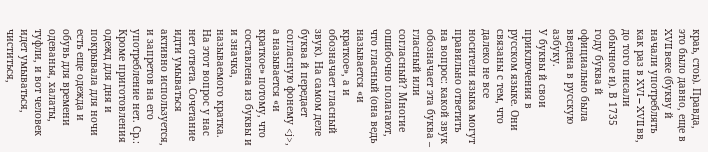краь, стоь). Правда, это было давно, еще в XVII веке (букву й начали употреблять как раз в XVI – XVII вв, до того писали обычное и). В 1735 году буква й официально была введена в русскую азбуку.
У буквы й свои приключения в русском языке. Они связаны с тем, что далеко не все носители языка могут правильно ответить на вопрос: какой звук обозначает эта буква – гласный или согласный? Многие ошибочно полагают, что гласный (она ведь называется «и краткое», а и обозначает гласный звук). На самом деле буква й передает согласную фонему <j>, а называется «и краткое» потому, что составлена из буквы и и значка, называемого кратка.
На этот вопрос у нас нет ответа. Сочетание идти умываться активно используется, и запретов на его употребление нет. Ср.:
Кроме приготовления одежд для дня и покрывала для ночи есть еще одежда и обувь для времени одеванья, халаты, туфли, и вот человек идет умываться, чиститься,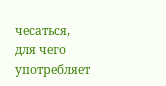чесаться, для чего употребляет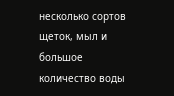несколько сортов щеток, мыл и большое количество воды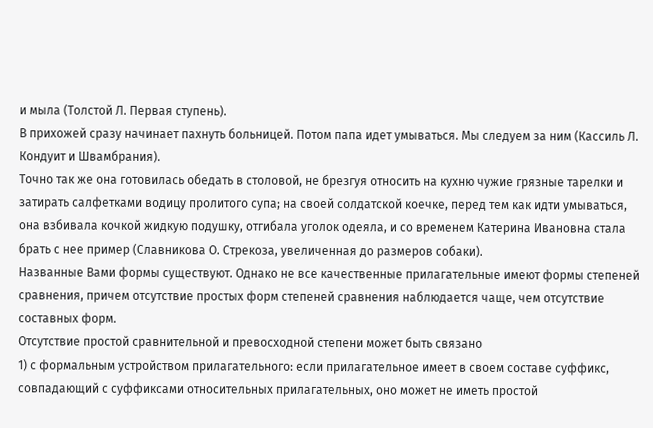и мыла (Толстой Л. Первая ступень).
В прихожей сразу начинает пахнуть больницей. Потом папа идет умываться. Мы следуем за ним (Кассиль Л. Кондуит и Швамбрания).
Точно так же она готовилась обедать в столовой, не брезгуя относить на кухню чужие грязные тарелки и затирать салфетками водицу пролитого супа; на своей солдатской коечке, перед тем как идти умываться, она взбивала кочкой жидкую подушку, отгибала уголок одеяла, и со временем Катерина Ивановна стала брать с нее пример (Славникова О. Стрекоза, увеличенная до размеров собаки).
Названные Вами формы существуют. Однако не все качественные прилагательные имеют формы степеней сравнения, причем отсутствие простых форм степеней сравнения наблюдается чаще, чем отсутствие составных форм.
Отсутствие простой сравнительной и превосходной степени может быть связано
1) с формальным устройством прилагательного: если прилагательное имеет в своем составе суффикс, совпадающий с суффиксами относительных прилагательных, оно может не иметь простой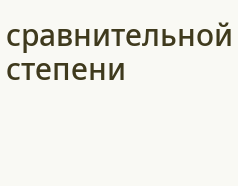сравнительной степени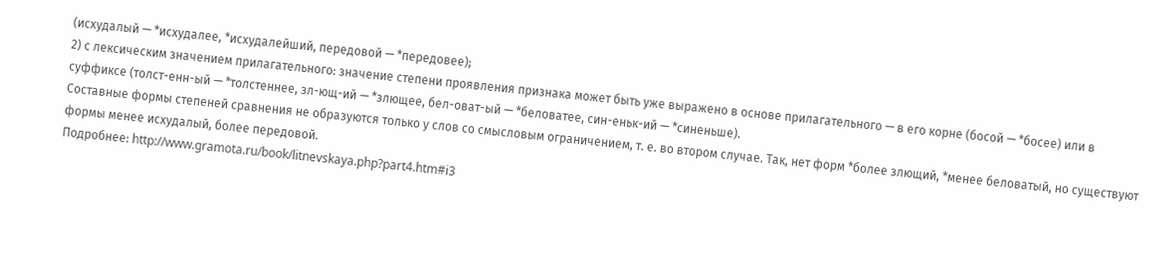(исхудалый — *исхудалее, *исхудалейший, передовой — *передовее);
2) с лексическим значением прилагательного: значение степени проявления признака может быть уже выражено в основе прилагательного — в его корне (босой — *босее) или в суффиксе (толст-енн-ый — *толстеннее, зл-ющ-ий — *злющее, бел-оват-ый — *беловатее, син-еньк-ий — *синеньше).
Составные формы степеней сравнения не образуются только у слов со смысловым ограничением, т. е. во втором случае. Так, нет форм *более злющий, *менее беловатый, но существуют формы менее исхудалый, более передовой.
Подробнее: http://www.gramota.ru/book/litnevskaya.php?part4.htm#i3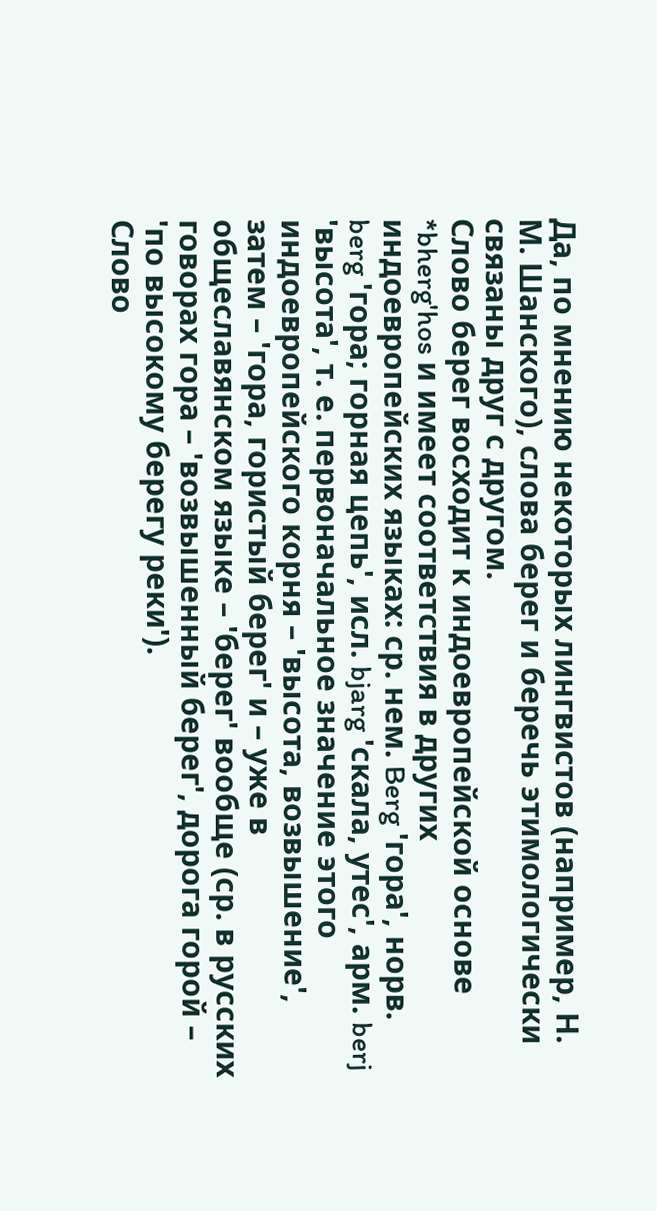Да, по мнению некоторых лингвистов (например, Н. М. Шанского), слова берег и беречь этимологически связаны друг с другом.
Слово берег восходит к индоевропейской основе *bherg'hos и имеет соответствия в других индоевропейских языках: ср. нем. Berg 'гора', норв. berg 'гора; горная цепь', исл. bjarg 'скала, утес', арм. berj 'высота', т. е. первоначальное значение этого индоевропейского корня – 'высота, возвышение', затем – 'гора, гористый берег' и – уже в общеславянском языке – 'берег' вообще (ср. в русских говорах гора – 'возвышенный берег', дорога горой – 'по высокому берегу реки').
Слово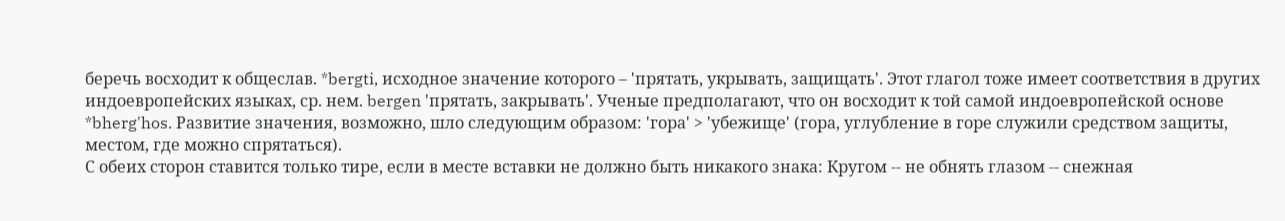беречь восходит к общеслав. *bergti, исходное значение которого – 'прятать, укрывать, защищать'. Этот глагол тоже имеет соответствия в других индоевропейских языках, ср. нем. bergen 'прятать, закрывать'. Ученые предполагают, что он восходит к той самой индоевропейской основе *bherg'hos. Развитие значения, возможно, шло следующим образом: 'гора' > 'убежище' (гора, углубление в горе служили средством защиты, местом, где можно спрятаться).
С обеих сторон ставится только тире, если в месте вставки не должно быть никакого знака: Кругом -- не обнять глазом -- снежная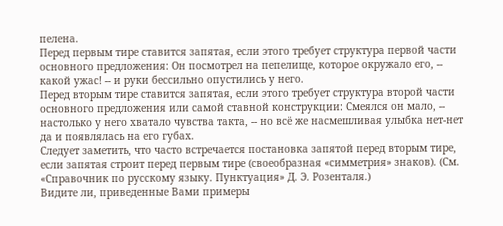пелена.
Перед первым тире ставится запятая, если этого требует структура первой части основного предложения: Он посмотрел на пепелище, которое окружало его, -- какой ужас! -- и руки бессильно опустились у него.
Перед вторым тире ставится запятая, если этого требует структура второй части основного предложения или самой ставной конструкции: Смеялся он мало, -- настолько у него хватало чувства такта, -- но всё же насмешливая улыбка нет-нет да и появлялась на его губах.
Следует заметить, что часто встречается постановка запятой перед вторым тире, если запятая строит перед первым тире (своеобразная «симметрия» знаков). (См. «Справочник по русскому языку. Пунктуация» Д. Э. Розенталя.)
Видите ли, приведенные Вами примеры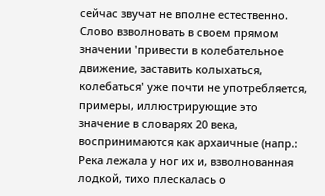сейчас звучат не вполне естественно. Слово взволновать в своем прямом значении 'привести в колебательное движение, заставить колыхаться, колебаться' уже почти не употребляется, примеры, иллюстрирующие это значение в словарях 20 века, воспринимаются как архаичные (напр.: Река лежала у ног их и, взволнованная лодкой, тихо плескалась о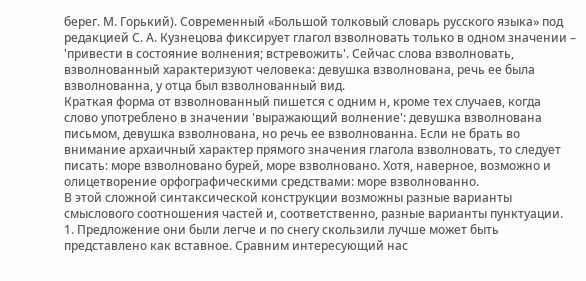берег. М. Горький). Современный «Большой толковый словарь русского языка» под редакцией С. А. Кузнецова фиксирует глагол взволновать только в одном значении – 'привести в состояние волнения; встревожить'. Сейчас слова взволновать, взволнованный характеризуют человека: девушка взволнована, речь ее была взволнованна, у отца был взволнованный вид.
Краткая форма от взволнованный пишется с одним н, кроме тех случаев, когда слово употреблено в значении 'выражающий волнение': девушка взволнована письмом, девушка взволнована, но речь ее взволнованна. Если не брать во внимание архаичный характер прямого значения глагола взволновать, то следует писать: море взволновано бурей, море взволновано. Хотя, наверное, возможно и олицетворение орфографическими средствами: море взволнованно.
В этой сложной синтаксической конструкции возможны разные варианты смыслового соотношения частей и, соответственно, разные варианты пунктуации.
1. Предложение они были легче и по снегу скользили лучше может быть представлено как вставное. Сравним интересующий нас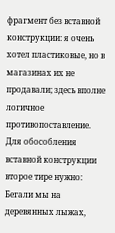фрагмент без вставной конструкции: я очень хотел пластиковые, но в магазинах их не продавали; здесь вполне логичное противопоставление. Для обособления вставной конструкции второе тире нужно: Бегали мы на деревянных лыжах,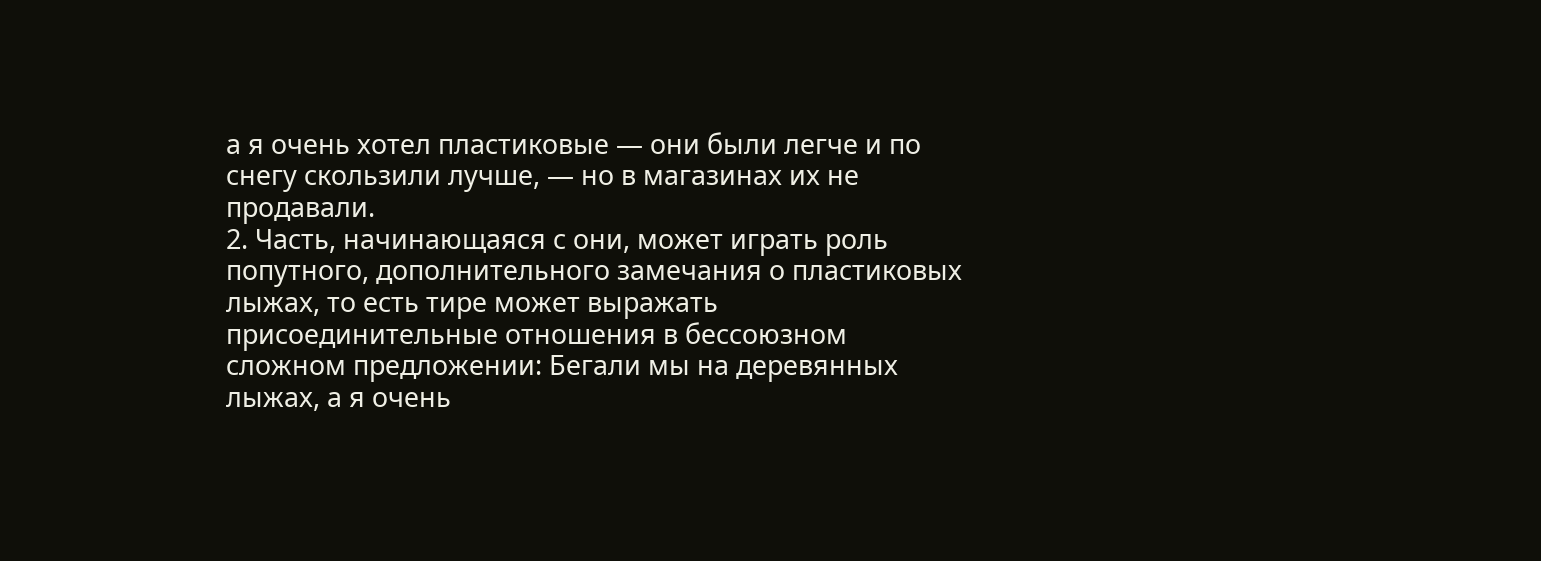а я очень хотел пластиковые — они были легче и по снегу скользили лучше, — но в магазинах их не продавали.
2. Часть, начинающаяся с они, может играть роль попутного, дополнительного замечания о пластиковых лыжах, то есть тире может выражать присоединительные отношения в бессоюзном сложном предложении: Бегали мы на деревянных лыжах, а я очень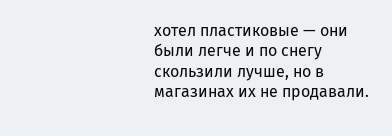хотел пластиковые — они были легче и по снегу скользили лучше, но в магазинах их не продавали.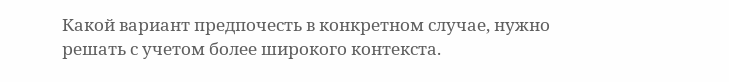Какой вариант предпочесть в конкретном случае, нужно решать с учетом более широкого контекста.